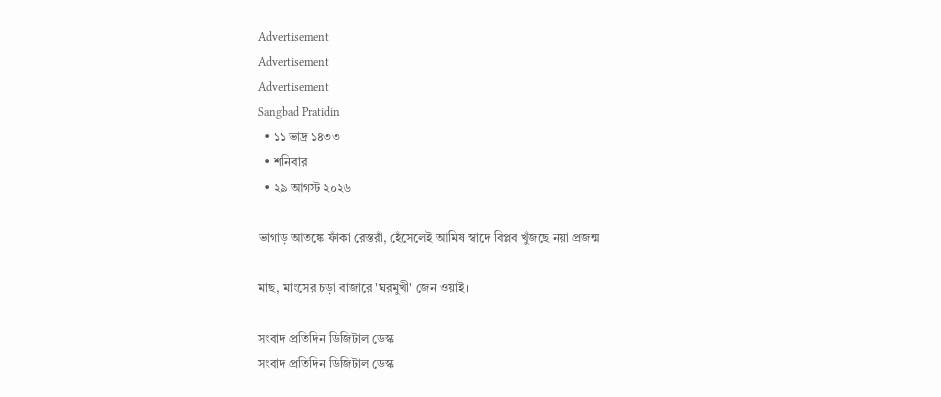Advertisement
Advertisement
Advertisement
Sangbad Pratidin
  • ১১ ভাদ্র ১৪৩৩
  • শনিবার
  • ২৯ আগস্ট ২০২৬

ভাগাড় আতঙ্কে ফাঁকা রেস্তরাঁ, হেঁসেলেই আমিষ স্বাদে বিপ্লব খুঁজছে নয়া প্রজন্ম

মাছ, মাংসের চড়া বাজারে 'ঘরমুখী' জেন ওয়াই।

সংবাদ প্রতিদিন ডিজিটাল ডেস্ক
সংবাদ প্রতিদিন ডিজিটাল ডেস্ক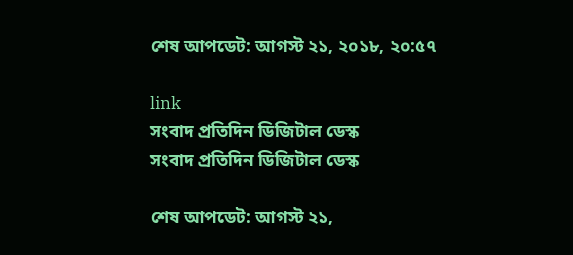শেষ আপডেট: আগস্ট ২১, ২০১৮, ২০:৫৭

link
সংবাদ প্রতিদিন ডিজিটাল ডেস্ক
সংবাদ প্রতিদিন ডিজিটাল ডেস্ক

শেষ আপডেট: আগস্ট ২১,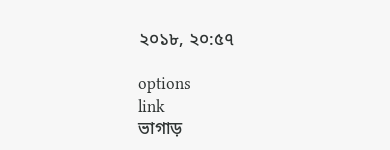২০১৮, ২০:৫৭

options
link
ভাগাড়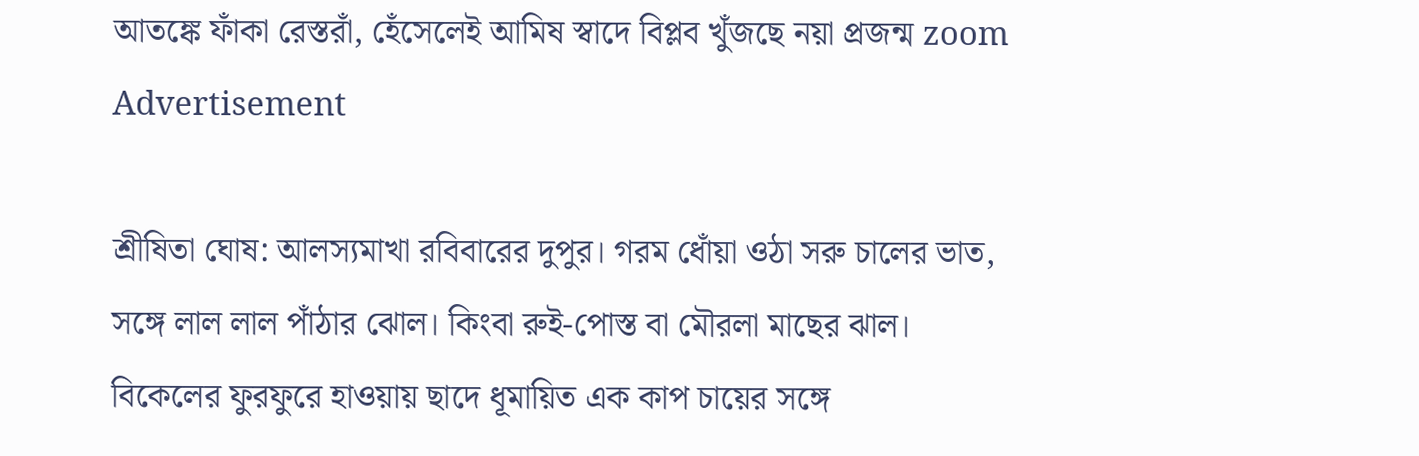আতঙ্কে ফাঁকা রেস্তরাঁ, হেঁসেলেই আমিষ স্বাদে বিপ্লব খুঁজছে নয়া প্রজন্ম zoom
Advertisement

শ্রীষিতা ঘোষ: আলস্যমাখা রবিবারের দুপুর। গরম ধোঁয়া ওঠা সরু চালের ভাত, সঙ্গে লাল লাল পাঁঠার ঝোল। কিংবা রুই-পোস্ত বা মৌরলা মাছের ঝাল। বিকেলের ফুরফুরে হাওয়ায় ছাদে ধূমায়িত এক কাপ চায়ের সঙ্গে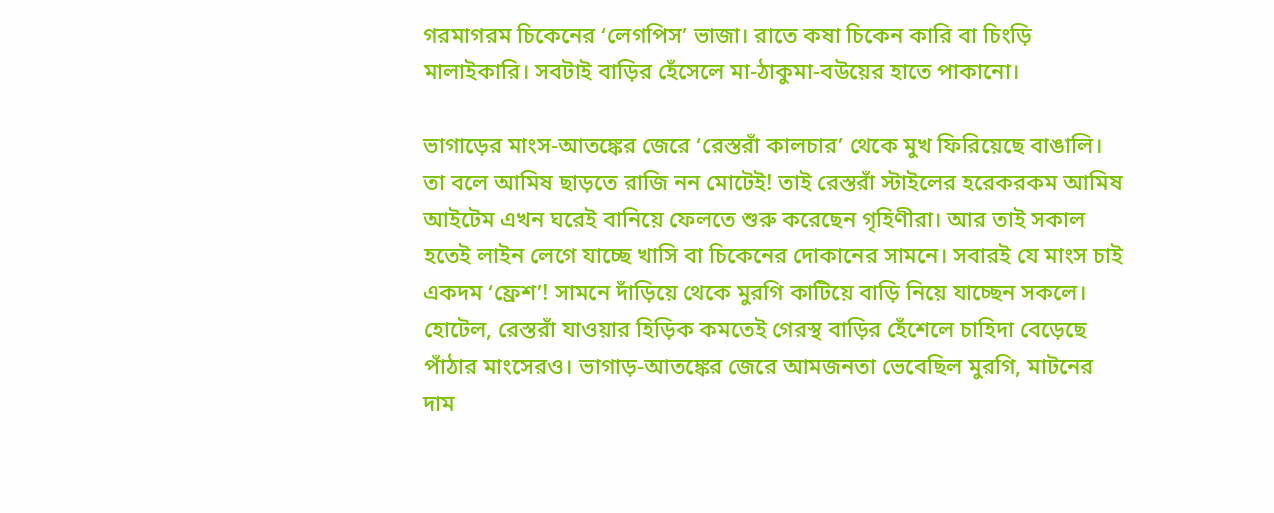গরমাগরম চিকেনের ‘লেগপিস’ ভাজা। রাতে কষা চিকেন কারি বা চিংড়ি মালাইকারি। সবটাই বাড়ির হেঁসেলে মা-ঠাকুমা-বউয়ের হাতে পাকানো।

ভাগাড়ের মাংস-আতঙ্কের জেরে ‘রেস্তরাঁ কালচার’ থেকে মুখ ফিরিয়েছে বাঙালি। তা বলে আমিষ ছাড়তে রাজি নন মোটেই! তাই রেস্তরাঁ স্টাইলের হরেকরকম আমিষ আইটেম এখন ঘরেই বানিয়ে ফেলতে শুরু করেছেন গৃহিণীরা। আর তাই সকাল হতেই লাইন লেগে যাচ্ছে খাসি বা চিকেনের দোকানের সামনে। সবারই যে মাংস চাই একদম ‘ফ্রেশ’! সামনে দাঁড়িয়ে থেকে মুরগি কাটিয়ে বাড়ি নিয়ে যাচ্ছেন সকলে। হোটেল, রেস্তরাঁ যাওয়ার হিড়িক কমতেই গেরস্থ বাড়ির হেঁশেলে চাহিদা বেড়েছে পাঁঠার মাংসেরও। ভাগাড়-আতঙ্কের জেরে আমজনতা ভেবেছিল মুরগি, মাটনের দাম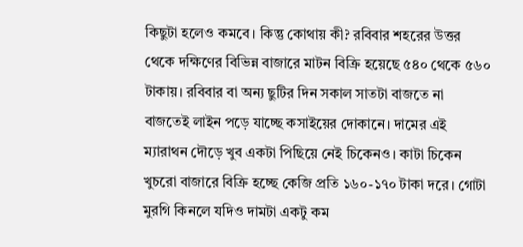কিছুটা হলেও কমবে। কিন্তু কোথায় কী? রবিবার শহরের উত্তর থেকে দক্ষিণের বিভিন্ন বাজারে মাটন বিক্রি হয়েছে ৫৪০ থেকে ৫৬০ টাকায়। রবিবার বা অন্য ছুটির দিন সকাল সাতটা বাজতে না বাজতেই লাইন পড়ে যাচ্ছে কসাইয়ের দোকানে। দামের এই ম্যারাথন দৌড়ে খুব একটা পিছিয়ে নেই চিকেনও। কাটা চিকেন খুচরো বাজারে বিক্রি হচ্ছে কেজি প্রতি ১৬০-১৭০ টাকা দরে। গোটা মুরগি কিনলে যদিও দামটা একটু কম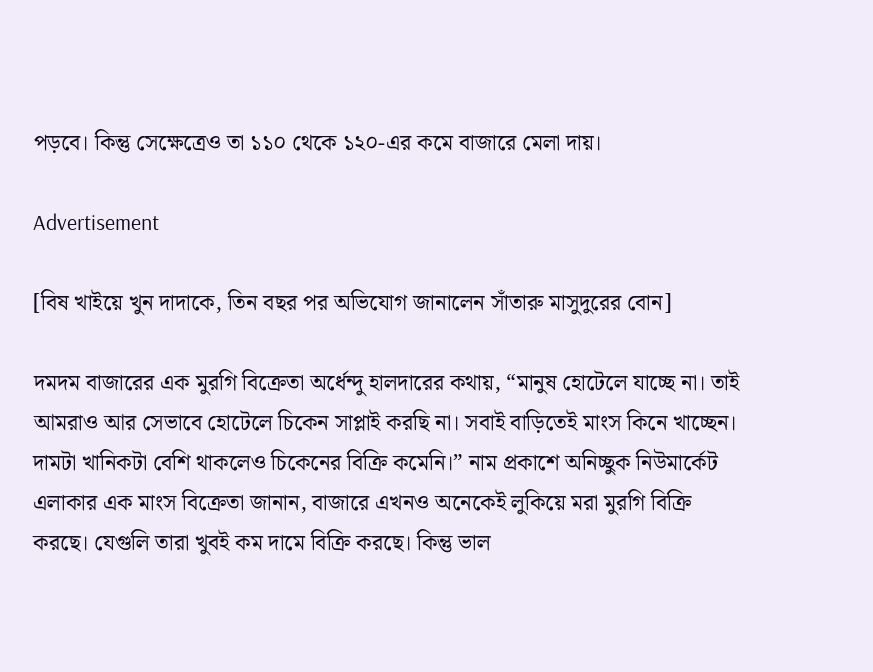পড়বে। কিন্তু সেক্ষেত্রেও তা ১১০ থেকে ১২০-এর কমে বাজারে মেলা দায়।

Advertisement

[বিষ খাইয়ে খুন দাদাকে, তিন বছর পর অভিযোগ জানালেন সাঁতারু মাসুদুরের বোন]

দমদম বাজারের এক মুরগি বিক্রেতা অর্ধেন্দু হালদারের কথায়, “মানুষ হোটেলে যাচ্ছে না। তাই আমরাও আর সেভাবে হোটেলে চিকেন সাপ্লাই করছি না। সবাই বাড়িতেই মাংস কিনে খাচ্ছেন। দামটা খানিকটা বেশি থাকলেও চিকেনের বিক্রি কমেনি।” নাম প্রকাশে অনিচ্ছুক নিউমার্কেট এলাকার এক মাংস বিক্রেতা জানান, বাজারে এখনও অনেকেই লুকিয়ে মরা মুরগি বিক্রি করছে। যেগুলি তারা খুবই কম দামে বিক্রি করছে। কিন্তু ভাল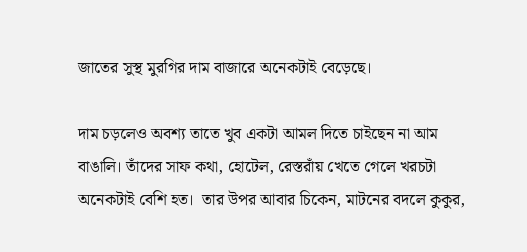জাতের সুস্থ মুরগির দাম বাজারে অনেকটাই বেড়েছে।

দাম চড়লেও অবশ্য তাতে খুব একটা আমল দিতে চাইছেন না আম বাঙালি। তাঁদের সাফ কথা, হোটেল, রেস্তরাঁয় খেতে গেলে খরচটা অনেকটাই বেশি হত।  তার উপর আবার চিকেন, মাটনের বদলে কুকুর,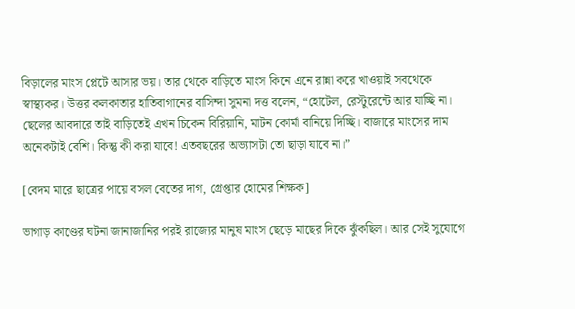বিড়ালের মাংস প্লেটে আসার ভয়। তার থেকে বাড়িতে মাংস কিনে এনে রান্না করে খাওয়াই সবথেকে স্বাস্থ্যকর। উত্তর কলকাতার হাতিবাগানের বাসিন্দা সুমনা দত্ত বলেন, “হোটেল, রেস্টুরেন্টে আর যাচ্ছি না। ছেলের আবদারে তাই বাড়িতেই এখন চিকেন বিরিয়ানি, মাটন কোর্মা বানিয়ে দিচ্ছি। বাজারে মাংসের দাম অনেকটাই বেশি। কিন্তু কী করা যাবে! এতবছরের অভ্যাসটা তো ছাড়া যাবে না।”

[বেদম মারে ছাত্রের পায়ে বসল বেতের দাগ, গ্রেপ্তার হোমের শিক্ষক]

ভাগাড় কাণ্ডের ঘটনা জানাজানির পরই রাজ্যের মানুষ মাংস ছেড়ে মাছের দিকে ঝুঁকছিল। আর সেই সুযোগে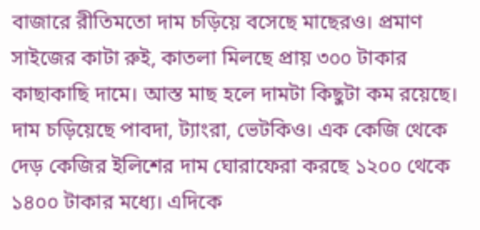বাজারে রীতিমতো দাম চড়িয়ে বসেছে মাছেরও। প্রমাণ সাইজের কাটা রুই, কাতলা মিলছে প্রায় ৩০০ টাকার কাছাকাছি দামে। আস্ত মাছ হলে দামটা কিছুটা কম রয়েছে। দাম চড়িয়েছে পাবদা, ট্যাংরা, ভেটকিও। এক কেজি থেকে দেড় কেজির ইলিশের দাম ঘোরাফেরা করছে ১২০০ থেকে ১৪০০ টাকার মধ্যে। এদিকে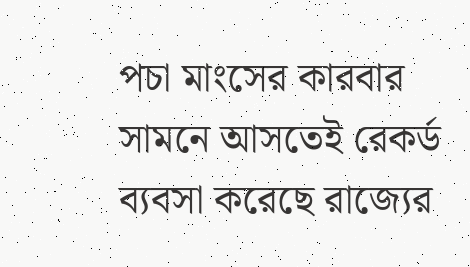পচা মাংসের কারবার সামনে আসতেই রেকর্ড ব্যবসা করেছে রাজ্যের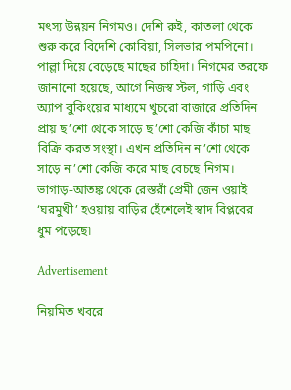মৎস্য উন্নয়ন নিগমও। দেশি রুই, কাতলা থেকে শুরু করে বিদেশি কোবিয়া, সিলভার পমপিনো। পাল্লা দিয়ে বেড়েছে মাছের চাহিদা। নিগমের তরফে জানানো হয়েছে, আগে নিজস্ব স্টল, গাড়ি এবং অ্যাপ বুকিংয়ের মাধ্যমে খুচরো বাজারে প্রতিদিন প্রায় ছ’শো থেকে সাড়ে ছ’শো কেজি কাঁচা মাছ বিক্রি করত সংস্থা। এখন প্রতিদিন ন’শো থেকে সাড়ে ন’শো কেজি করে মাছ বেচছে নিগম। ভাগাড়-আতঙ্ক থেকে রেস্তরাঁ প্রেমী জেন ওয়াই ‘ঘরমুখী’ হওয়ায় বাড়ির হেঁশেলেই স্বাদ বিপ্লবের ধুম পড়েছে৷

Advertisement

নিয়মিত খবরে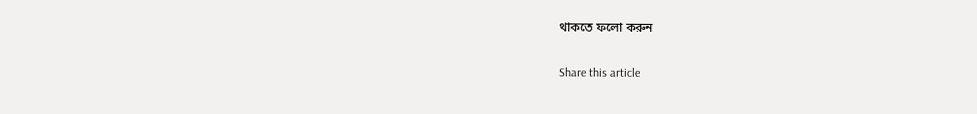থাকতে ফলো করুন

Share this article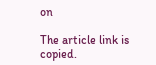on

The article link is copied.